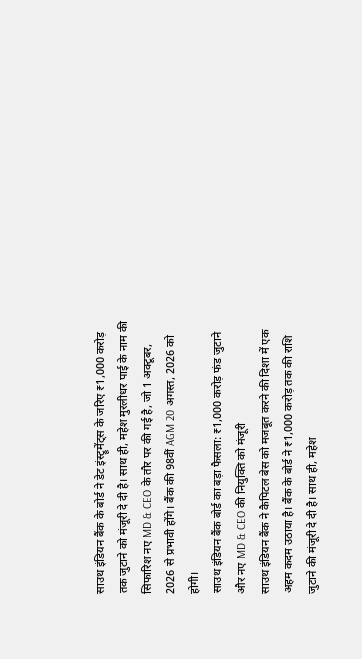साउथ इंडियन बैंक के बोर्ड ने डेट इंस्ट्रूमेंट्स के जरिए ₹1,000 करोड़ तक जुटाने को मंजूरी दे दी है। साथ ही, महेश मुरलीधर पाई के नाम की सिफारिश नए MD & CEO के तौर पर की गई है, जो 1 अक्टूबर, 2026 से प्रभावी होंगे। बैंक की 98वीं AGM 20 अगस्त, 2026 को होगी।
साउथ इंडियन बैंक बोर्ड का बड़ा फैसला: ₹1,000 करोड़ फंड जुटाने और नए MD & CEO की नियुक्ति को मंजूरी
साउथ इंडियन बैंक ने कैपिटल बेस को मजबूत करने की दिशा में एक अहम कदम उठाया है। बैंक के बोर्ड ने ₹1,000 करोड़ तक की राशि जुटाने की मंजूरी दे दी है। साथ ही, महेश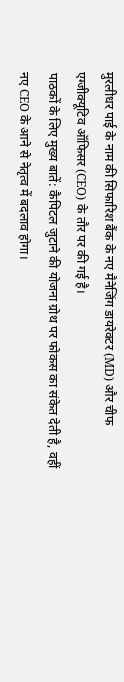मुरलीधर पाई के नाम की सिफारिश बैंक के नए मैनेजिंग डायरेक्टर (MD) और चीफ एग्जीक्यूटिव ऑफिसर (CEO) के तौर पर की गई है।
पाठकों के लिए मुख्य बातें: कैपिटल जुटाने की योजना ग्रोथ पर फोकस का संकेत देती है, वहीं नए CEO के आने से नेतृत्व में बदलाव होगा।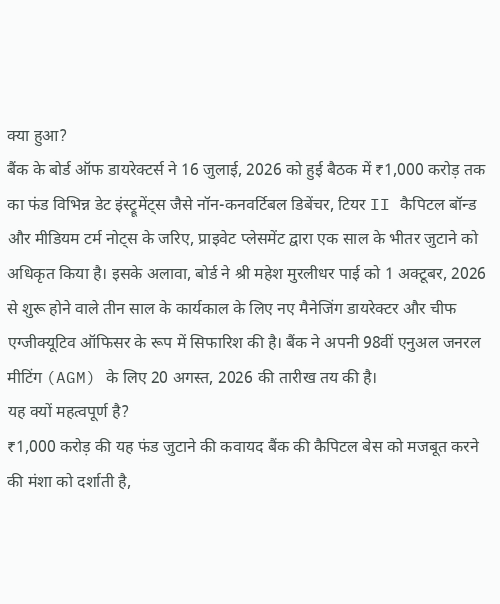क्या हुआ?
बैंक के बोर्ड ऑफ डायरेक्टर्स ने 16 जुलाई, 2026 को हुई बैठक में ₹1,000 करोड़ तक का फंड विभिन्न डेट इंस्ट्रूमेंट्स जैसे नॉन-कनवर्टिबल डिबेंचर, टियर II कैपिटल बॉन्ड और मीडियम टर्म नोट्स के जरिए, प्राइवेट प्लेसमेंट द्वारा एक साल के भीतर जुटाने को अधिकृत किया है। इसके अलावा, बोर्ड ने श्री महेश मुरलीधर पाई को 1 अक्टूबर, 2026 से शुरू होने वाले तीन साल के कार्यकाल के लिए नए मैनेजिंग डायरेक्टर और चीफ एग्जीक्यूटिव ऑफिसर के रूप में सिफारिश की है। बैंक ने अपनी 98वीं एनुअल जनरल मीटिंग (AGM) के लिए 20 अगस्त, 2026 की तारीख तय की है।
यह क्यों महत्वपूर्ण है?
₹1,000 करोड़ की यह फंड जुटाने की कवायद बैंक की कैपिटल बेस को मजबूत करने की मंशा को दर्शाती है,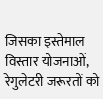जिसका इस्तेमाल विस्तार योजनाओं, रेगुलेटरी जरूरतों को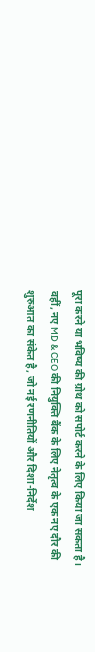पूरा करने या भविष्य की ग्रोथ को सपोर्ट करने के लिए किया जा सकता है। वहीं, नए MD & CEO की नियुक्ति बैंक के लिए नेतृत्व के एक नए दौर की शुरुआत का संकेत है, जो नई रणनीतियों और दिशा-निर्देश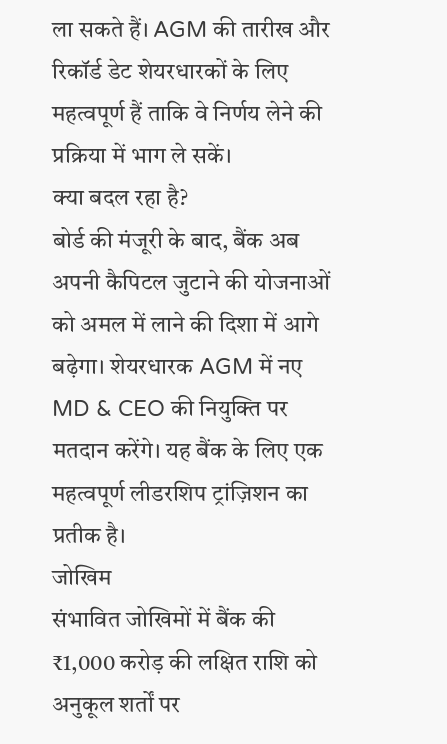ला सकते हैं। AGM की तारीख और रिकॉर्ड डेट शेयरधारकों के लिए महत्वपूर्ण हैं ताकि वे निर्णय लेने की प्रक्रिया में भाग ले सकें।
क्या बदल रहा है?
बोर्ड की मंजूरी के बाद, बैंक अब अपनी कैपिटल जुटाने की योजनाओं को अमल में लाने की दिशा में आगे बढ़ेगा। शेयरधारक AGM में नए MD & CEO की नियुक्ति पर मतदान करेंगे। यह बैंक के लिए एक महत्वपूर्ण लीडरशिप ट्रांज़िशन का प्रतीक है।
जोखिम
संभावित जोखिमों में बैंक की ₹1,000 करोड़ की लक्षित राशि को अनुकूल शर्तों पर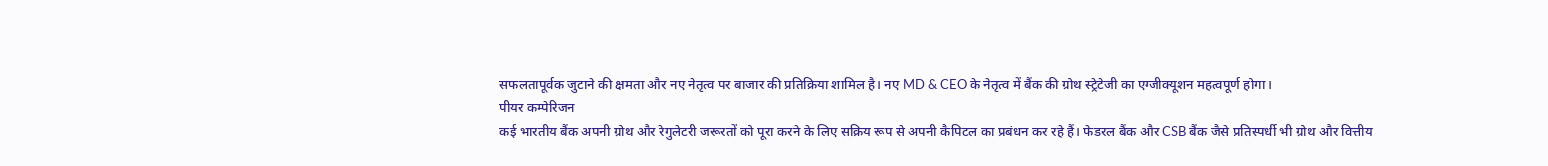सफलतापूर्वक जुटाने की क्षमता और नए नेतृत्व पर बाजार की प्रतिक्रिया शामिल है। नए MD & CEO के नेतृत्व में बैंक की ग्रोथ स्ट्रेटेजी का एग्जीक्यूशन महत्वपूर्ण होगा।
पीयर कम्पेरिजन
कई भारतीय बैंक अपनी ग्रोथ और रेगुलेटरी जरूरतों को पूरा करने के लिए सक्रिय रूप से अपनी कैपिटल का प्रबंधन कर रहे हैं। फेडरल बैंक और CSB बैंक जैसे प्रतिस्पर्धी भी ग्रोथ और वित्तीय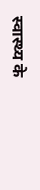स्वास्थ्य के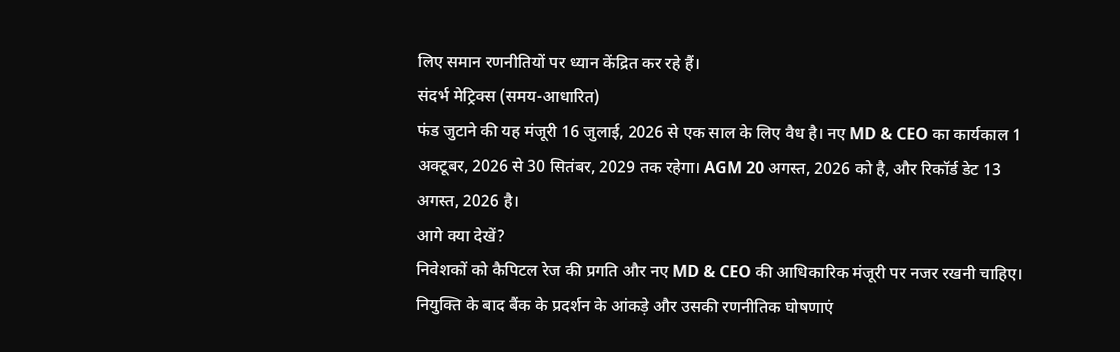लिए समान रणनीतियों पर ध्यान केंद्रित कर रहे हैं।
संदर्भ मेट्रिक्स (समय-आधारित)
फंड जुटाने की यह मंजूरी 16 जुलाई, 2026 से एक साल के लिए वैध है। नए MD & CEO का कार्यकाल 1 अक्टूबर, 2026 से 30 सितंबर, 2029 तक रहेगा। AGM 20 अगस्त, 2026 को है, और रिकॉर्ड डेट 13 अगस्त, 2026 है।
आगे क्या देखें?
निवेशकों को कैपिटल रेज की प्रगति और नए MD & CEO की आधिकारिक मंजूरी पर नजर रखनी चाहिए। नियुक्ति के बाद बैंक के प्रदर्शन के आंकड़े और उसकी रणनीतिक घोषणाएं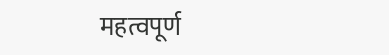महत्वपूर्ण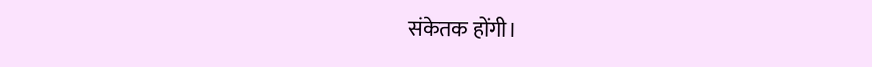संकेतक होंगी।